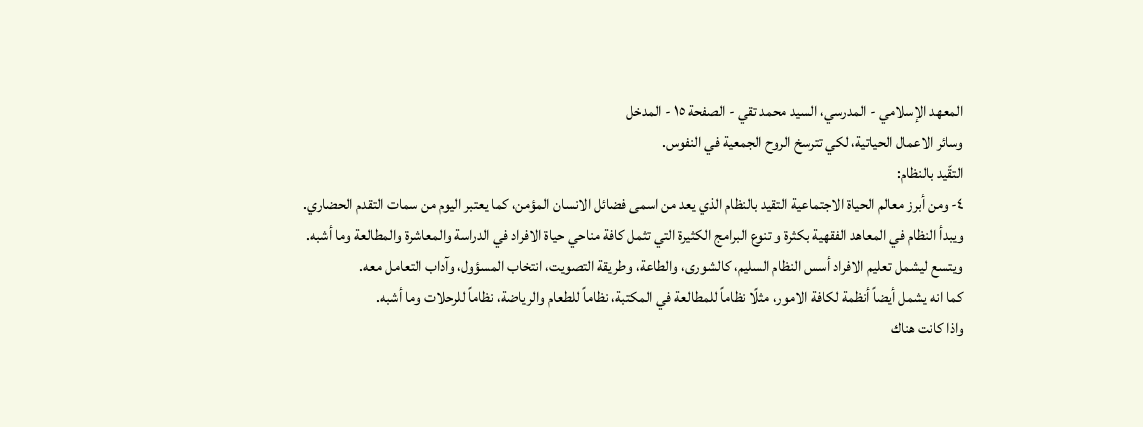المعهد الإسلامي - المدرسي، السيد محمد تقي - الصفحة ١٥ - المدخل
وسائر الاعمال الحياتية، لكي تترسخ الروح الجمعية في النفوس.
التقّيد بالنظام:
٤- ومن أبرز معالم الحياة الاجتماعية التقيد بالنظام الذي يعد من اسمى فضائل الانسان المؤمن، كما يعتبر اليوم من سمات التقدم الحضاري.
ويبدأ النظام في المعاهد الفقهية بكثرة و تنوع البرامج الكثيرة التي تثمل كافة مناحي حياة الافراد في الدراسة والمعاشرة والمطالعة وما أشبه.
ويتسع ليشمل تعليم الافراد أسس النظام السليم، كالشورى، والطاعة، وطريقة التصويت، انتخاب المسؤول، وآداب التعامل معه.
كما انه يشمل أيضاً أنظمة لكافة الامور، مثلًا نظاماً للمطالعة في المكتبة، نظاماً للطعام والرياضة، نظاماً للرحلات وما أشبه.
واذا كانت هناك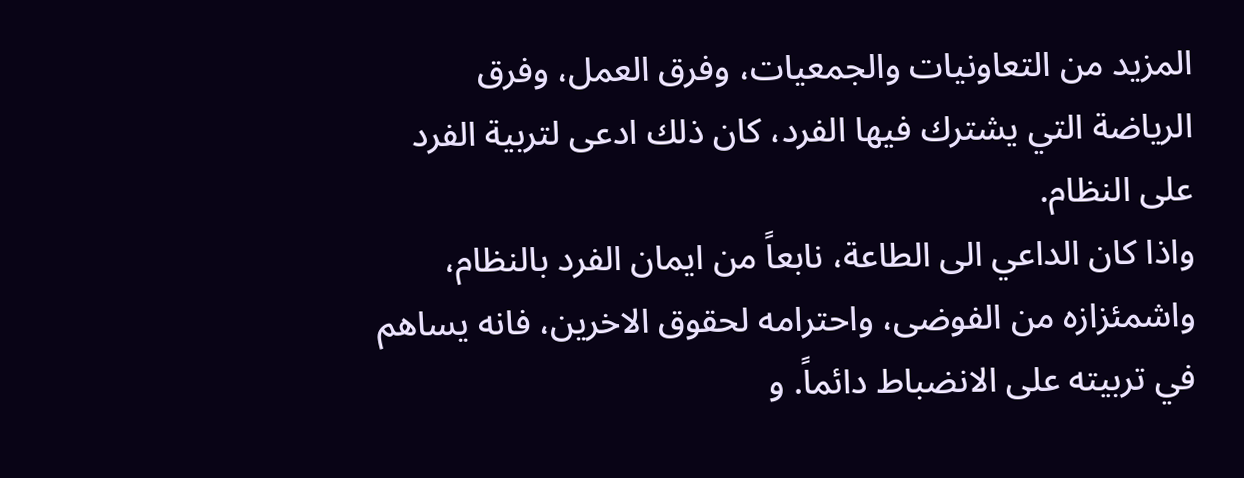المزيد من التعاونيات والجمعيات، وفرق العمل، وفرق الرياضة التي يشترك فيها الفرد، كان ذلك ادعى لتربية الفرد على النظام.
واذا كان الداعي الى الطاعة، نابعاً من ايمان الفرد بالنظام، واشمئزازه من الفوضى، واحترامه لحقوق الاخرين، فانه يساهم في تربيته على الانضباط دائماً. و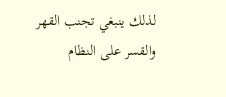لذلك ينبغي تجنب القهر والقسر على النظام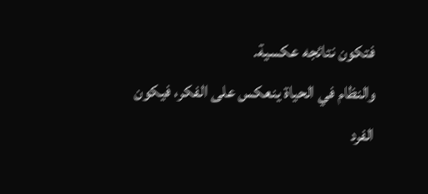فتكون نتائجه عكسية.
والنظام في الحياة ينعكس على الفكر، فيكون الفرد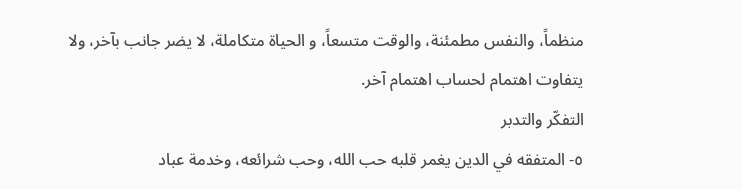منظماً، والنفس مطمئنة، والوقت متسعاً، و الحياة متكاملة، لا يضر جانب بآخر، ولا يتفاوت اهتمام لحساب اهتمام آخر.
التفكّر والتدبر
٥- المتفقه في الدين يغمر قلبه حب الله، وحب شرائعه، وخدمة عباد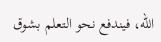الله، فيندفع نحو التعلم بشوق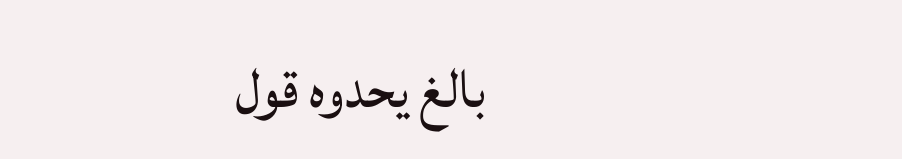بالغ يحدوه قول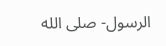الرسول- صلى الله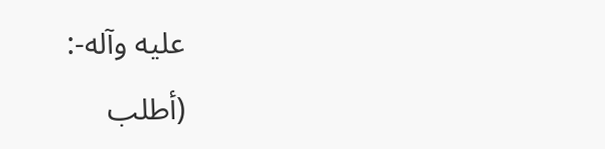عليه وآله-:
(أطلب